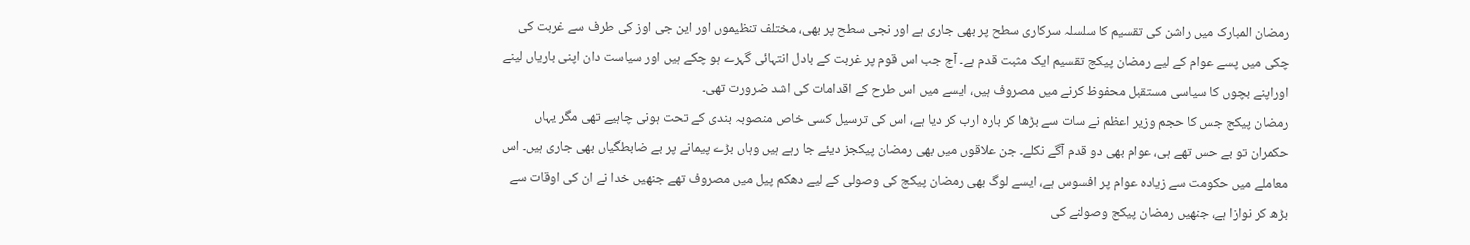رمضان المبارک میں راشن کی تقسیم کا سلسلہ سرکاری سطح پر بھی جاری ہے اور نجی سطح پر بھی، مختلف تنظیموں اور این جی اوز کی طرف سے غربت کی چکی میں پسے عوام کے لیے رمضان پیکج تقسیم ایک مثبت قدم ہے۔ آج جب اس قوم پر غربت کے بادل انتہائی گہرے ہو چکے ہیں اور سیاست دان اپنی باریاں لینے اوراپنے بچوں کا سیاسی مستقبل محفوظ کرنے میں مصروف ہیں، ایسے میں اس طرح کے اقدامات کی اشد ضرورت تھی۔
رمضان پیکج جس کا حجم وزیر اعظم نے سات سے بڑھا کر بارہ ارب کر دیا ہے، اس کی ترسیل کسی خاص منصوبہ بندی کے تحت ہونی چاہیے تھی مگر یہاں حکمران تو بے حس تھے ہی، عوام بھی دو قدم آگے نکلے۔ جن علاقوں میں بھی رمضان پیکجز دیئے جا رہے ہیں وہاں بڑے پیمانے پر بے ضابطگیاں بھی جاری ہیں۔ اس معاملے میں حکومت سے زیادہ عوام پر افسوس ہے، ایسے لوگ بھی رمضان پیکج کی وصولی کے لیے دھکم پیل میں مصروف تھے جنھیں خدا نے ان کی اوقات سے بڑھ کر نوازا ہے، جنھیں رمضان پیکج وصولنے کی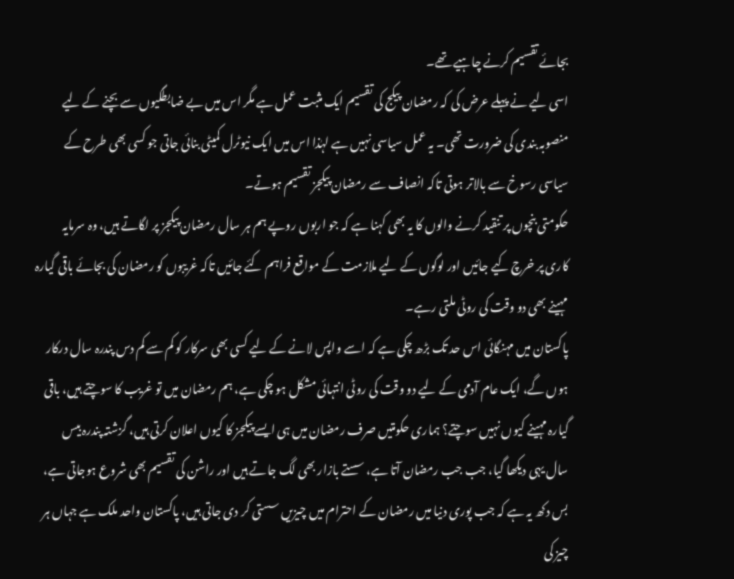بجائے تقسیم کرنے چاہیے تھے۔
اسی لیے نے پہلے عرض کی کہ رمضان پیکج کی تقسیم ایک مثبت عمل ہے مگر اس میں بے ضابطگیوں سے بچنے کے لیے منصوبہ بندی کی ضرورت تھی۔ یہ عمل سیاسی نہیں ہے لہٰذا اس میں ایک نیوٹرل کمیٹی بنائی جاتی جو کسی بھی طرح کے سیاسی رسوخ سے بالاتر ہوتی تاکہ انصاف سے رمضان پیکجز تقسیم ہوتے۔
حکومتی بنچوں پر تنقید کرنے والوں کا یہ بھی کہنا ہے کہ جو اربوں روپے ہم ہر سال رمضان پیکجز پر لگاتے ہیں، وہ سرمایہ کاری پر خرچ کیے جائیں اور لوگوں کے لیے ملازمت کے مواقع فراہم کئے جائیں تاکہ غریبوں کو رمضان کی بجائے باقی گیارہ مہینے بھی دو وقت کی روٹی ملتی رہے۔
پاکستان میں مہنگائی اس حد تک بڑھ چکی ہے کہ اسے واپس لانے کے لیے کسی بھی سرکار کو کم سے کم دس پندرہ سال درکار ہوں گے، ایک عام آدمی کے لیے دو وقت کی روٹی انتہائی مشکل ہو چکی ہے، ہم رمضان میں تو غریب کا سوچتے ہیں، باقی گیارہ مہینے کیوں نہیں سوچتے؟ ہماری حکومتیں صرف رمضان میں ہی ایسے پیکجز کا کیوں اعلان کرتی ہیں، گزشتہ پندرہ بیس سال یہی دیکھا گیا، جب جب رمضان آتا ہے، سستے بازار بھی لگ جاتے ہیں اور راشن کی تقسیم بھی شروع ہوجاتی ہے، بس دکھ یہ ہے کہ جب پوری دنیا میں رمضان کے احترام میں چیزیں سستی کر دی جاتی ہیں، پاکستان واحد ملک ہے جہاں ہر چیز کی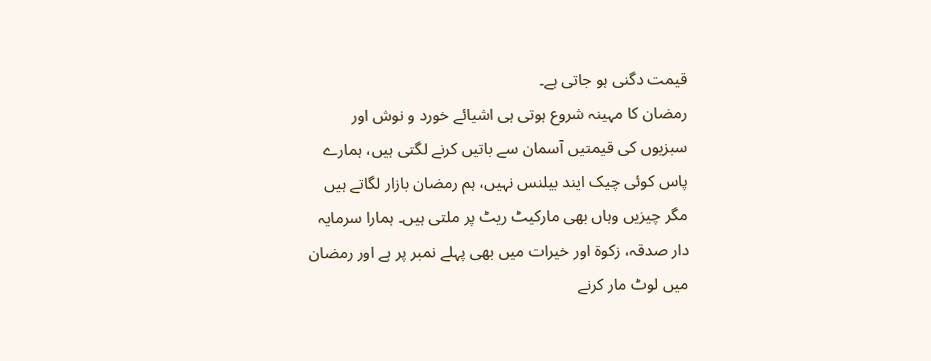قیمت دگنی ہو جاتی ہے۔
رمضان کا مہینہ شروع ہوتی ہی اشیائے خورد و نوش اور سبزیوں کی قیمتیں آسمان سے باتیں کرنے لگتی ہیں، ہمارے پاس کوئی چیک ایند بیلنس نہیں، ہم رمضان بازار لگاتے ہیں مگر چیزیں وہاں بھی مارکیٹ ریٹ پر ملتی ہیں۔ ہمارا سرمایہ دار صدقہ، زکوۃ اور خیرات میں بھی پہلے نمبر پر ہے اور رمضان میں لوٹ مار کرنے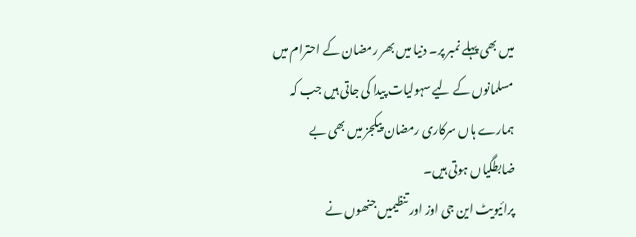میں بھی پہلے نمبر پر۔ دنیا میں بھر رمضان کے احترام میں مسلمانوں کے لیے سہولیات پیدا کی جاتی ہیں جب کہ ہمارے ہاں سرکاری رمضان پیکجز میں بھی بے ضابطگیاں ہوتی ہیں۔
پرائیویٹ این جی اوز اور تنظیمیں جنھوں نے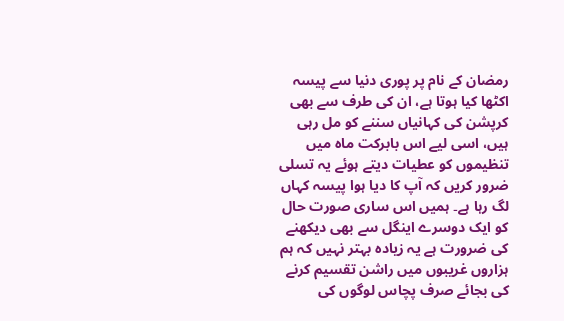رمضان کے نام پر پوری دنیا سے پیسہ اکٹھا کیا ہوتا ہے، ان کی طرف سے بھی کرپشن کی کہانیاں سننے کو مل رہی ہیں، اسی لیے اس بابرکت ماہ میں تنظیموں کو عطیات دیتے ہوئے یہ تسلی ضرور کریں کہ آپ کا دیا ہوا پیسہ کہاں لگ رہا ہے۔ ہمیں اس ساری صورت حال کو ایک دوسرے اینگل سے بھی دیکھنے کی ضرورت ہے یہ زیادہ بہتر نہیں کہ ہم ہزاروں غریبوں میں راشن تقسیم کرنے کی بجائے صرف پچاس لوگوں کی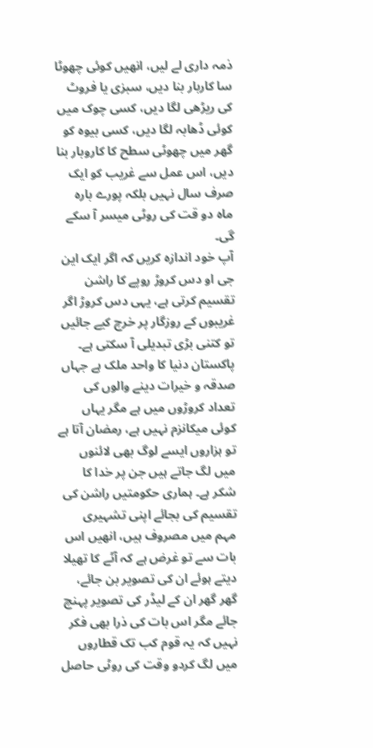ذمہ داری لے لیں، انھیں کوئی چھوٹا سا کاربار بنا دیں، سبزی یا فروٹ کی ریڑھی لگا دیں، کسی چوک میں کوئی ڈھابہ لگا دیں، کسی بیوہ کو گھر میں چھوٹی سطح کا کاروبار بنا دیں، اس عمل سے غریب کو ایک صرف سال نہیں بلکہ پورے بارہ ماہ دو قت کی روٹی میسر آ سکے گی۔
آپ خود اندازہ کریں کہ اگر ایک این جی او دس کروڑ روپے کا راشن تقسیم کرتی ہے، یہی دس کروڑ اگر غریبوں کے روزگار پر خرچ کیے جائیں تو کتنی بڑی تبدیلی آ سکتی ہے۔ پاکستان دنیا کا واحد ملک ہے جہاں صدقہ و خیرات دینے والوں کی تعداد کروڑوں میں ہے مگر یہاں کوئی میکانزم نہیں ہے، رمضان آتا ہے تو ہزاروں ایسے لوگ بھی لائنوں میں لگ جاتے ہیں جن پر خدا کا شکر ہے۔ ہماری حکومتیں راشن کی تقسیم کی بجائے اپنی تشہیری مہم میں مصروف ہیں، انھیں اس بات سے تو غرض ہے کہ آٹے کا تھیلا دیتے ہوئے ان کی تصویر بن جائے، گھر گھر ان کے لیڈر کی تصویر پہنچ جائے مگر اس بات کی ذرا بھی فکر نہیں کہ یہ قوم کب تک قطاروں میں لگ کردو وقت کی روٹی حاصل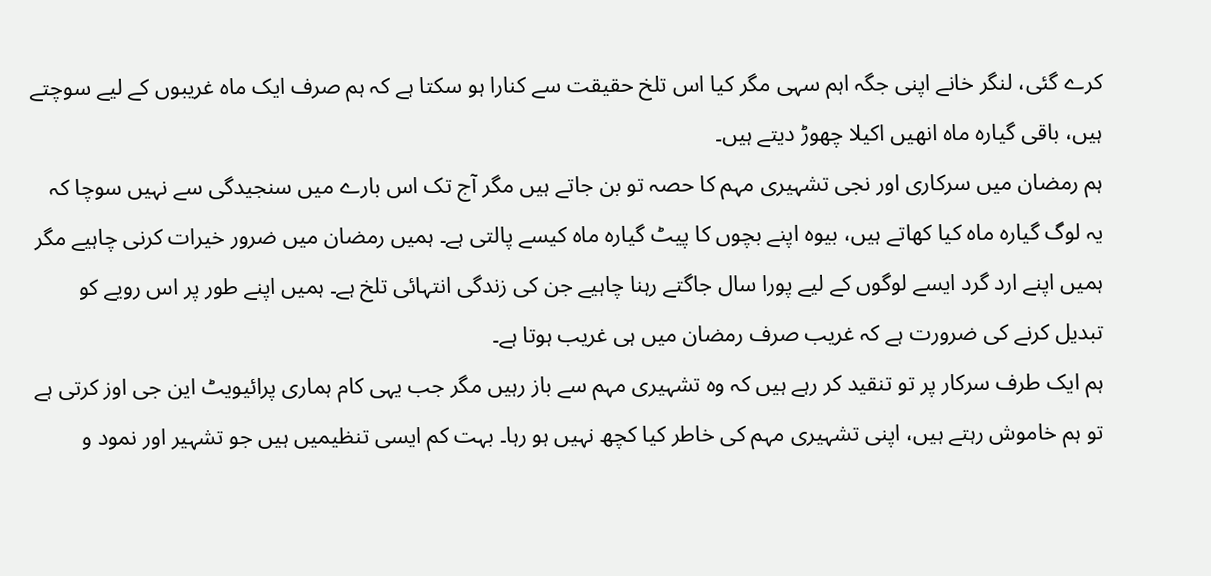کرے گئی، لنگر خانے اپنی جگہ اہم سہی مگر کیا اس تلخ حقیقت سے کنارا ہو سکتا ہے کہ ہم صرف ایک ماہ غریبوں کے لیے سوچتے ہیں، باقی گیارہ ماہ انھیں اکیلا چھوڑ دیتے ہیں۔
ہم رمضان میں سرکاری اور نجی تشہیری مہم کا حصہ تو بن جاتے ہیں مگر آج تک اس بارے میں سنجیدگی سے نہیں سوچا کہ یہ لوگ گیارہ ماہ کیا کھاتے ہیں، بیوہ اپنے بچوں کا پیٹ گیارہ ماہ کیسے پالتی ہے۔ ہمیں رمضان میں ضرور خیرات کرنی چاہیے مگر ہمیں اپنے ارد گرد ایسے لوگوں کے لیے پورا سال جاگتے رہنا چاہیے جن کی زندگی انتہائی تلخ ہے۔ ہمیں اپنے طور پر اس رویے کو تبدیل کرنے کی ضرورت ہے کہ غریب صرف رمضان میں ہی غریب ہوتا ہے۔
ہم ایک طرف سرکار پر تو تنقید کر رہے ہیں کہ وہ تشہیری مہم سے باز رہیں مگر جب یہی کام ہماری پرائیویٹ این جی اوز کرتی ہے تو ہم خاموش رہتے ہیں، اپنی تشہیری مہم کی خاطر کیا کچھ نہیں ہو رہا۔ بہت کم ایسی تنظیمیں ہیں جو تشہیر اور نمود و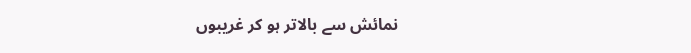نمائش سے بالاتر ہو کر غریبوں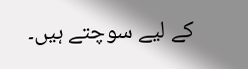کے لیے سوچتے ہیں۔